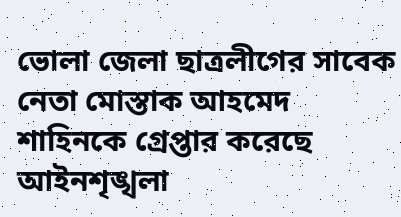ভোলা জেলা ছাত্রলীগের সাবেক নেতা মোস্তাক আহমেদ শাহিনকে গ্রেপ্তার করেছে আইনশৃঙ্খলা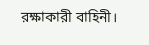রক্ষাকারী বাহিনী।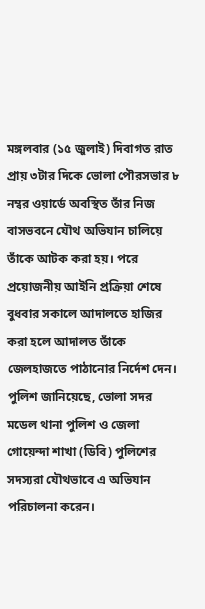মঙ্গলবার (১৫ জুলাই) দিবাগত রাত প্রায় ৩টার দিকে ভোলা পৌরসভার ৮ নম্বর ওয়ার্ডে অবস্থিত তাঁর নিজ বাসভবনে যৌথ অভিযান চালিয়ে তাঁকে আটক করা হয়। পরে প্রয়োজনীয় আইনি প্রক্রিয়া শেষে বুধবার সকালে আদালতে হাজির করা হলে আদালত তাঁকে জেলহাজতে পাঠানোর নির্দেশ দেন।
পুলিশ জানিয়েছে, ভোলা সদর মডেল থানা পুলিশ ও জেলা গোয়েন্দা শাখা (ডিবি) পুলিশের সদস্যরা যৌথভাবে এ অভিযান পরিচালনা করেন।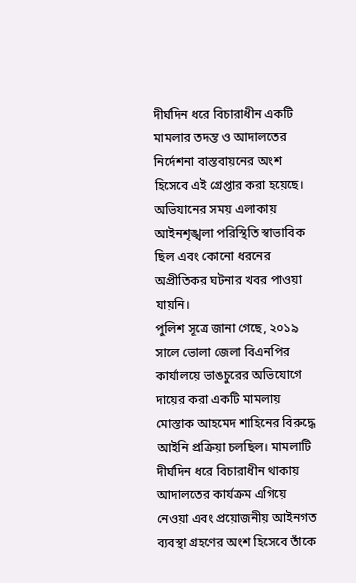দীর্ঘদিন ধরে বিচারাধীন একটি মামলার তদন্ত ও আদালতের নির্দেশনা বাস্তবায়নের অংশ হিসেবে এই গ্রেপ্তার করা হয়েছে। অভিযানের সময় এলাকায় আইনশৃঙ্খলা পরিস্থিতি স্বাভাবিক ছিল এবং কোনো ধরনের অপ্রীতিকর ঘটনার খবর পাওয়া যায়নি।
পুলিশ সূত্রে জানা গেছে, ২০১৯ সালে ভোলা জেলা বিএনপির কার্যালয়ে ভাঙচুরের অভিযোগে দায়ের করা একটি মামলায় মোস্তাক আহমেদ শাহিনের বিরুদ্ধে আইনি প্রক্রিয়া চলছিল। মামলাটি দীর্ঘদিন ধরে বিচারাধীন থাকায় আদালতের কার্যক্রম এগিয়ে নেওয়া এবং প্রয়োজনীয় আইনগত ব্যবস্থা গ্রহণের অংশ হিসেবে তাঁকে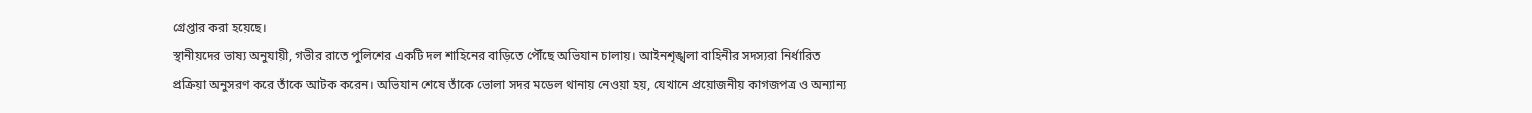গ্রেপ্তার করা হয়েছে।
স্থানীয়দের ভাষ্য অনুযায়ী, গভীর রাতে পুলিশের একটি দল শাহিনের বাড়িতে পৌঁছে অভিযান চালায়। আইনশৃঙ্খলা বাহিনীর সদস্যরা নির্ধারিত প্রক্রিয়া অনুসরণ করে তাঁকে আটক করেন। অভিযান শেষে তাঁকে ভোলা সদর মডেল থানায় নেওয়া হয়, যেখানে প্রয়োজনীয় কাগজপত্র ও অন্যান্য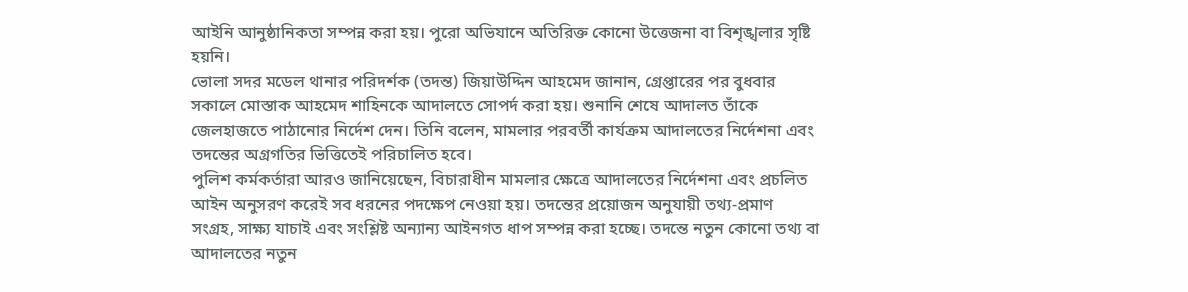আইনি আনুষ্ঠানিকতা সম্পন্ন করা হয়। পুরো অভিযানে অতিরিক্ত কোনো উত্তেজনা বা বিশৃঙ্খলার সৃষ্টি হয়নি।
ভোলা সদর মডেল থানার পরিদর্শক (তদন্ত) জিয়াউদ্দিন আহমেদ জানান, গ্রেপ্তারের পর বুধবার সকালে মোস্তাক আহমেদ শাহিনকে আদালতে সোপর্দ করা হয়। শুনানি শেষে আদালত তাঁকে জেলহাজতে পাঠানোর নির্দেশ দেন। তিনি বলেন, মামলার পরবর্তী কার্যক্রম আদালতের নির্দেশনা এবং তদন্তের অগ্রগতির ভিত্তিতেই পরিচালিত হবে।
পুলিশ কর্মকর্তারা আরও জানিয়েছেন, বিচারাধীন মামলার ক্ষেত্রে আদালতের নির্দেশনা এবং প্রচলিত আইন অনুসরণ করেই সব ধরনের পদক্ষেপ নেওয়া হয়। তদন্তের প্রয়োজন অনুযায়ী তথ্য-প্রমাণ সংগ্রহ, সাক্ষ্য যাচাই এবং সংশ্লিষ্ট অন্যান্য আইনগত ধাপ সম্পন্ন করা হচ্ছে। তদন্তে নতুন কোনো তথ্য বা আদালতের নতুন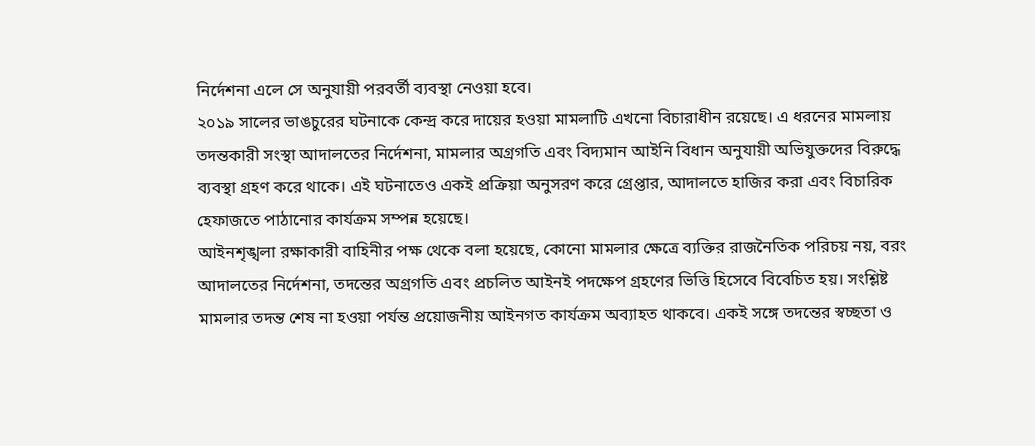নির্দেশনা এলে সে অনুযায়ী পরবর্তী ব্যবস্থা নেওয়া হবে।
২০১৯ সালের ভাঙচুরের ঘটনাকে কেন্দ্র করে দায়ের হওয়া মামলাটি এখনো বিচারাধীন রয়েছে। এ ধরনের মামলায় তদন্তকারী সংস্থা আদালতের নির্দেশনা, মামলার অগ্রগতি এবং বিদ্যমান আইনি বিধান অনুযায়ী অভিযুক্তদের বিরুদ্ধে ব্যবস্থা গ্রহণ করে থাকে। এই ঘটনাতেও একই প্রক্রিয়া অনুসরণ করে গ্রেপ্তার, আদালতে হাজির করা এবং বিচারিক হেফাজতে পাঠানোর কার্যক্রম সম্পন্ন হয়েছে।
আইনশৃঙ্খলা রক্ষাকারী বাহিনীর পক্ষ থেকে বলা হয়েছে, কোনো মামলার ক্ষেত্রে ব্যক্তির রাজনৈতিক পরিচয় নয়, বরং আদালতের নির্দেশনা, তদন্তের অগ্রগতি এবং প্রচলিত আইনই পদক্ষেপ গ্রহণের ভিত্তি হিসেবে বিবেচিত হয়। সংশ্লিষ্ট মামলার তদন্ত শেষ না হওয়া পর্যন্ত প্রয়োজনীয় আইনগত কার্যক্রম অব্যাহত থাকবে। একই সঙ্গে তদন্তের স্বচ্ছতা ও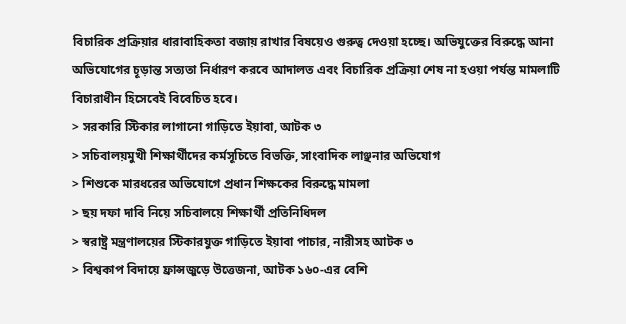বিচারিক প্রক্রিয়ার ধারাবাহিকতা বজায় রাখার বিষয়েও গুরুত্ব দেওয়া হচ্ছে। অভিযুক্তের বিরুদ্ধে আনা অভিযোগের চূড়ান্ত সত্যতা নির্ধারণ করবে আদালত এবং বিচারিক প্রক্রিয়া শেষ না হওয়া পর্যন্ত মামলাটি বিচারাধীন হিসেবেই বিবেচিত হবে।
> সরকারি স্টিকার লাগানো গাড়িতে ইয়াবা, আটক ৩
> সচিবালয়মুখী শিক্ষার্থীদের কর্মসূচিতে বিভক্তি, সাংবাদিক লাঞ্ছনার অভিযোগ
> শিশুকে মারধরের অভিযোগে প্রধান শিক্ষকের বিরুদ্ধে মামলা
> ছয় দফা দাবি নিয়ে সচিবালয়ে শিক্ষার্থী প্রতিনিধিদল
> স্বরাষ্ট্র মন্ত্রণালয়ের স্টিকারযুক্ত গাড়িতে ইয়াবা পাচার, নারীসহ আটক ৩
> বিশ্বকাপ বিদায়ে ফ্রান্সজুড়ে উত্তেজনা, আটক ১৬০-এর বেশি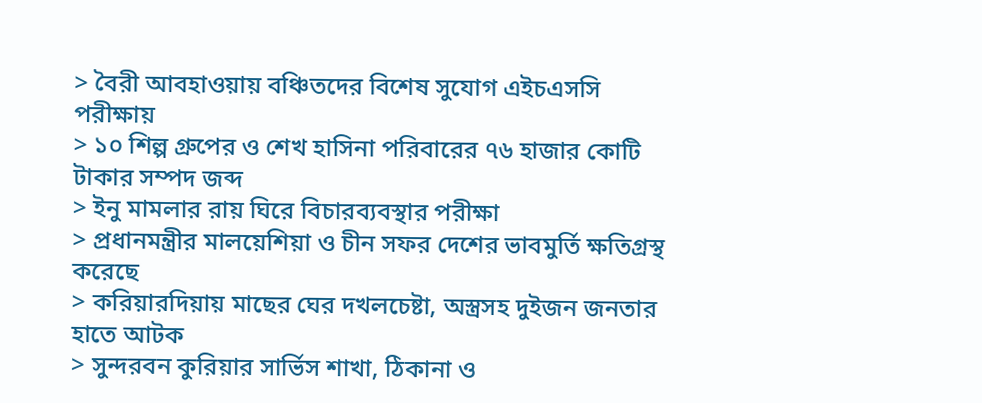> বৈরী আবহাওয়ায় বঞ্চিতদের বিশেষ সুযোগ এইচএসসি পরীক্ষায়
> ১০ শিল্প গ্রুপের ও শেখ হাসিনা পরিবারের ৭৬ হাজার কোটি টাকার সম্পদ জব্দ
> ইনু মামলার রায় ঘিরে বিচারব্যবস্থার পরীক্ষা
> প্রধানমন্ত্রীর মালয়েশিয়া ও চীন সফর দেশের ভাবমুর্তি ক্ষতিগ্রস্থ করেছে
> করিয়ারদিয়ায় মাছের ঘের দখলচেষ্টা, অস্ত্রসহ দুইজন জনতার হাতে আটক
> সুন্দরবন কুরিয়ার সার্ভিস শাখা, ঠিকানা ও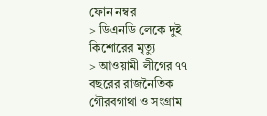ফোন নম্বর
> ডিএনডি লেকে দুই কিশোরের মৃত্যু
> আওয়ামী লীগের ৭৭ বছরের রাজনৈতিক গৌরবগাথা ও সংগ্রাম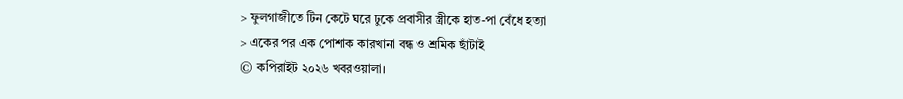> ফুলগাজীতে টিন কেটে ঘরে ঢুকে প্রবাসীর স্ত্রীকে হাত-পা বেঁধে হত্যা
> একের পর এক পোশাক কারখানা বন্ধ ও শ্রমিক ছাঁটাই
© কপিরাইট ২০২৬ খবরওয়ালা।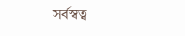সর্বস্বত্ব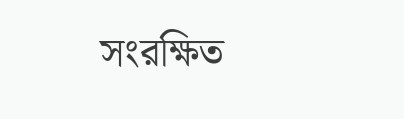সংরক্ষিত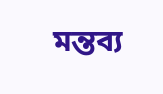মন্তব্য